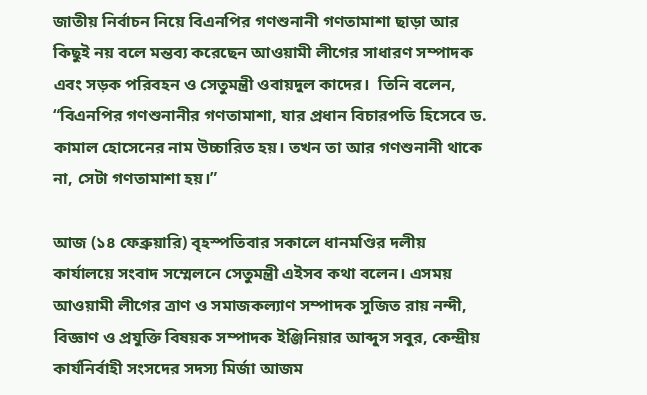জাতীয় নির্বাচন নিয়ে বিএনপির গণশুনানী গণতামাশা ছাড়া আর কিছুই নয় বলে মন্তব্য করেছেন আওয়ামী লীগের সাধারণ সম্পাদক এবং সড়ক পরিবহন ও সেতুমন্ত্রী ওবায়দুল কাদের।  তিনি বলেন, “বিএনপির গণশুনানীর গণতামাশা, যার প্রধান বিচারপতি হিসেবে ড. কামাল হোসেনের নাম উচ্চারিত হয়। তখন তা আর গণশুনানী থাকে না, সেটা গণতামাশা হয়।”

আজ (১৪ ফেব্রুয়ারি) বৃহস্পতিবার সকালে ধানমণ্ডির দলীয় কার্যালয়ে সংবাদ সম্মেলনে সেতুমন্ত্রী এইসব কথা বলেন। এসময় আওয়ামী লীগের ত্রাণ ও সমাজকল্যাণ সম্পাদক সুজিত রায় নন্দী, বিজ্ঞাণ ও প্রযুক্তি বিষয়ক সম্পাদক ইঞ্জিনিয়ার আব্দুস সবুর, কেন্দ্রীয় কার্যনির্বাহী সংসদের সদস্য মির্জা আজম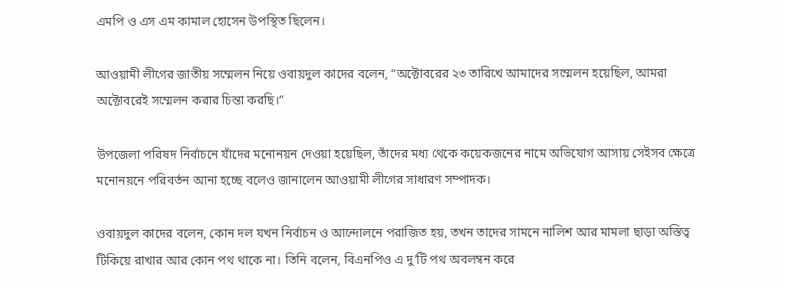এমপি ও এস এম কামাল হোসেন উপস্থিত ছিলেন।

আওয়ামী লীগের জাতীয় সম্মেলন নিয়ে ওবায়দুল কাদের বলেন, “অক্টোবরের ২৩ তারিখে আমাদের সম্মেলন হয়েছিল, আমরা অক্টোবরেই সম্মেলন করার চিন্তা করছি।”

উপজেলা পরিষদ নির্বাচনে যাঁদের মনোনয়ন দেওয়া হয়েছিল, তাঁদের মধ্য থেকে কয়েকজনের নামে অভিযোগ আসায় সেইসব ক্ষেত্রে মনোনয়নে পরিবর্তন আনা হচ্ছে বলেও জানালেন আওয়ামী লীগের সাধারণ সম্পাদক।

ওবায়দুল কাদের বলেন, কোন দল যখন নির্বাচন ও আন্দোলনে পরাজিত হয়, তখন তাদের সামনে নালিশ আর মামলা ছাড়া অস্তিত্ব টিকিয়ে রাখার আর কোন পথ থাকে না। তিনি বলেন, বিএনপিও এ দু’টি পথ অবলম্বন করে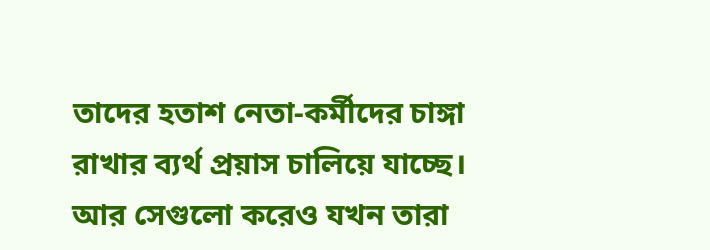তাদের হতাশ নেতা-কর্মীদের চাঙ্গা রাখার ব্যর্থ প্রয়াস চালিয়ে যাচ্ছে। আর সেগুলো করেও যখন তারা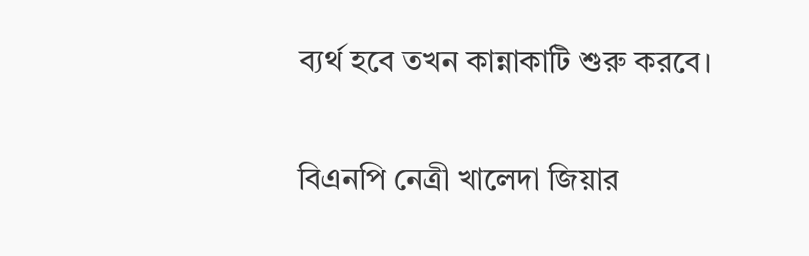ব্যর্থ হবে তখন কান্নাকাটি শুরু করবে।

বিএনপি নেত্রী খালেদা জিয়ার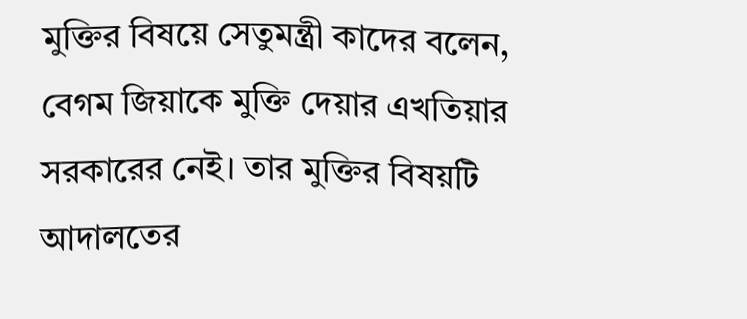মুক্তির বিষয়ে সেতুমন্ত্রী কাদের বলেন, বেগম জিয়াকে মুক্তি দেয়ার এখতিয়ার সরকারের নেই। তার মুক্তির বিষয়টি আদালতের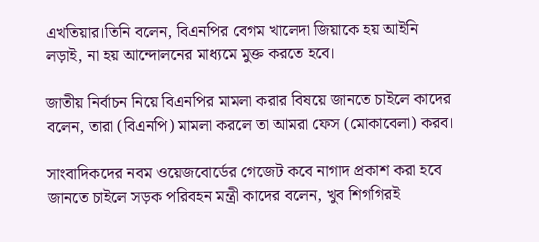এখতিয়ার।তিনি বলেন, বিএনপির বেগম খালেদা জিয়াকে হয় আইনি লড়াই, না হয় আন্দোলনের মাধ্যমে মুক্ত করতে হবে।

জাতীয় নির্বাচন নিয়ে বিএনপির মামলা করার বিষয়ে জানতে চাইলে কাদের বলেন, তারা (বিএনপি) মামলা করলে তা আমরা ফেস (মোকাবেলা) করব।

সাংবাদিকদের নবম ওয়েজবোর্ডের গেজেট কবে নাগাদ প্রকাশ করা হবে জানতে চাইলে সড়ক পরিবহন মন্ত্রী কাদের বলেন, খুব শিগগিরই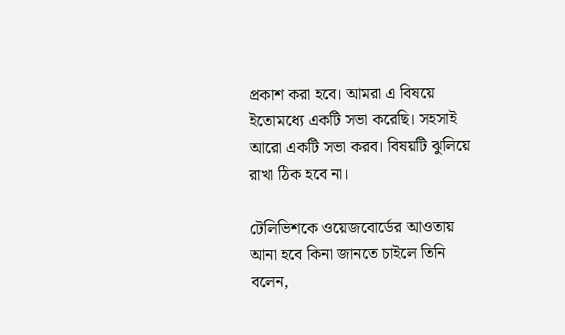প্রকাশ করা হবে। আমরা এ বিষয়ে ইতোমধ্যে একটি সভা করেছি। সহসাই আরো একটি সভা করব। বিষয়টি ঝুলিয়ে রাখা ঠিক হবে না।

টেলিভিশকে ওয়েজবোর্ডের আওতায় আনা হবে কিনা জানতে চাইলে তিনি বলেন,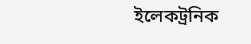ইলেকট্রনিক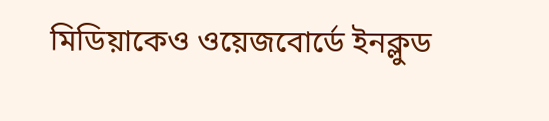মিডিয়াকেও ওয়েজবোর্ডে ইনক্লুড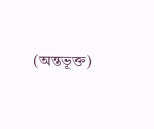(অন্তভূক্ত)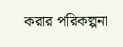করার পরিকল্পনা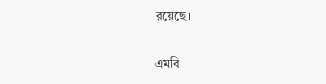রয়েছে।

এমবি